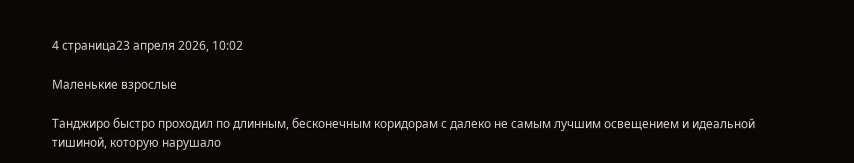4 страница23 апреля 2026, 10:02

Маленькие взрослые

Танджиро быстро проходил по длинным, бесконечным коридорам с далеко не самым лучшим освещением и идеальной тишиной, которую нарушало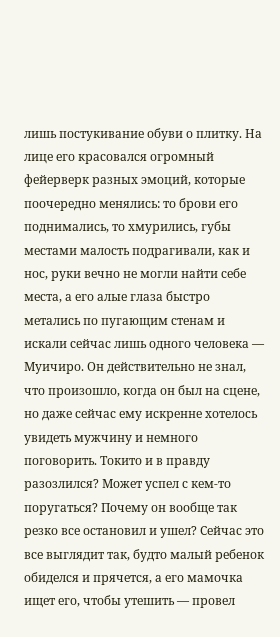лишь постукивание обуви о плитку. На лице его красовался огромный фейерверк разных эмоций, которые поочередно менялись: то брови его поднимались, то хмурились, губы местами малость подрагивали, как и нос, руки вечно не могли найти себе места, а его алые глаза быстро метались по пугающим стенам и искали сейчас лишь одного человека — Муичиро. Он действительно не знал, что произошло, когда он был на сцене, но даже сейчас ему искренне хотелось увидеть мужчину и немного поговорить. Токито и в правду разозлился? Может успел с кем-то поругаться? Почему он вообще так резко все остановил и ушел? Сейчас это все выглядит так, будто малый ребенок обиделся и прячется, а его мамочка ищет его, чтобы утешить — провел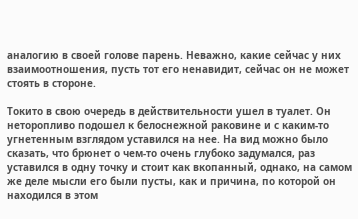аналогию в своей голове парень. Неважно, какие сейчас у них взаимоотношения, пусть тот его ненавидит, сейчас он не может стоять в стороне.

Токито в свою очередь в действительности ушел в туалет. Он неторопливо подошел к белоснежной раковине и с каким-то угнетенным взглядом уставился на нее. На вид можно было сказать, что брюнет о чем-то очень глубоко задумался, раз уставился в одну точку и стоит как вкопанный, однако, на самом же деле мысли его были пусты, как и причина, по которой он находился в этом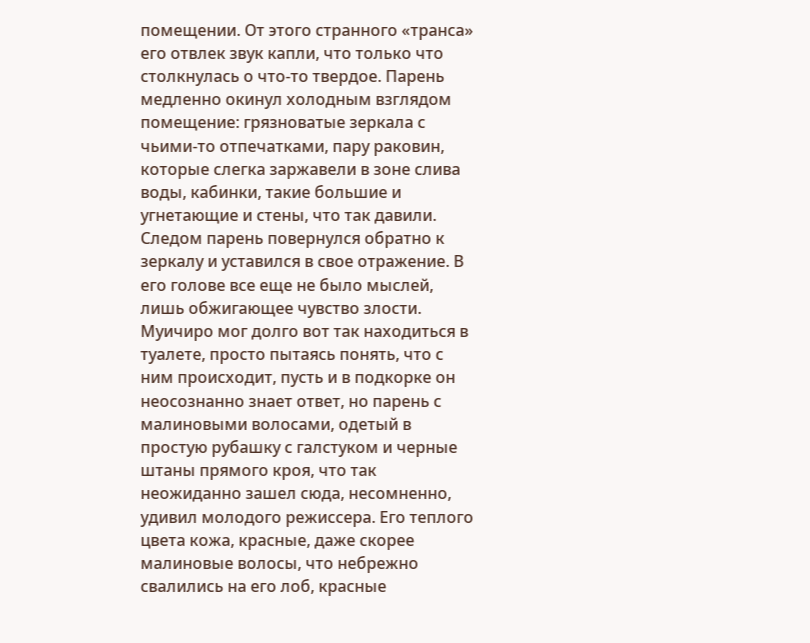помещении. От этого странного «транса» его отвлек звук капли, что только что столкнулась о что-то твердое. Парень медленно окинул холодным взглядом помещение: грязноватые зеркала с чьими-то отпечатками, пару раковин, которые слегка заржавели в зоне слива воды, кабинки, такие большие и угнетающие и стены, что так давили. Следом парень повернулся обратно к зеркалу и уставился в свое отражение. В его голове все еще не было мыслей, лишь обжигающее чувство злости. Муичиро мог долго вот так находиться в туалете, просто пытаясь понять, что с ним происходит, пусть и в подкорке он неосознанно знает ответ, но парень с малиновыми волосами, одетый в простую рубашку с галстуком и черные штаны прямого кроя, что так неожиданно зашел сюда, несомненно, удивил молодого режиссера. Его теплого цвета кожа, красные, даже скорее малиновые волосы, что небрежно свалились на его лоб, красные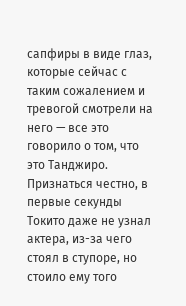сапфиры в виде глаз, которые сейчас с таким сожалением и тревогой смотрели на него — все это говорило о том, что это Танджиро. Признаться честно, в первые секунды Токито даже не узнал актера, из-за чего стоял в ступоре, но стоило ему того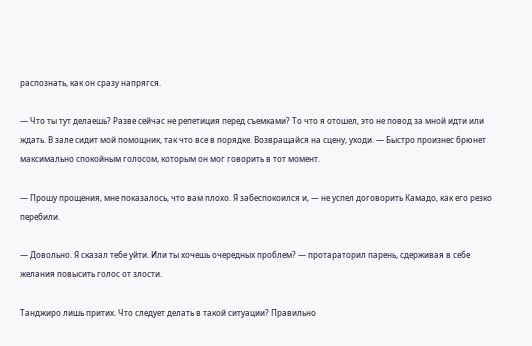распознать, как он сразу напрягся.

— Что ты тут делаешь? Разве сейчас не репетиция перед съемками? То что я отошел, это не повод за мной идти или ждать. В зале сидит мой помощник, так что все в порядке. Возвращайся на сцену, уходи. — Быстро произнес брюнет максимально спокойным голосом, которым он мог говорить в тот момент.

— Прошу прощения, мне показалось, что вам плохо. Я забеспокоился и, — не успел договорить Камадо, как его резко перебили.

— Довольно. Я сказал тебе уйти. Или ты хочешь очередных проблем? — протараторил парень, сдерживая в себе желания повысить голос от злости.

Танджиро лишь притих. Что следует делать в такой ситуации? Правильно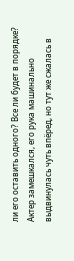ли его оставить одного? Все ли будет в порядке? Актер замешкался, его рука машинально выдвинулась чуть впёред, но тут же сжалась в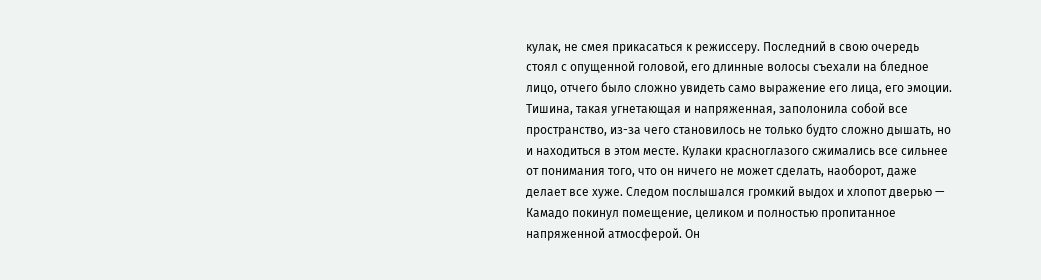кулак, не смея прикасаться к режиссеру. Последний в свою очередь стоял с опущенной головой, его длинные волосы съехали на бледное лицо, отчего было сложно увидеть само выражение его лица, его эмоции. Тишина, такая угнетающая и напряженная, заполонила собой все пространство, из-за чего становилось не только будто сложно дышать, но и находиться в этом месте. Кулаки красноглазого сжимались все сильнее от понимания того, что он ничего не может сделать, наоборот, даже делает все хуже. Следом послышался громкий выдох и хлопот дверью — Камадо покинул помещение, целиком и полностью пропитанное напряженной атмосферой. Он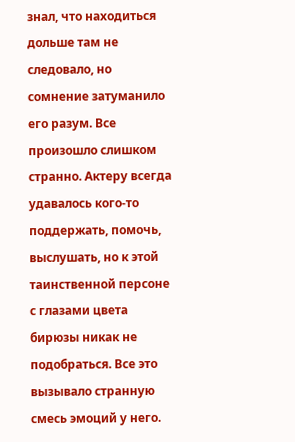знал, что находиться дольше там не следовало, но сомнение затуманило его разум. Все произошло слишком странно. Актеру всегда удавалось кого-то поддержать, помочь, выслушать, но к этой таинственной персоне с глазами цвета бирюзы никак не подобраться. Все это вызывало странную смесь эмоций у него.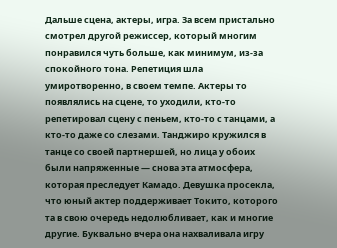Дальше сцена, актеры, игра. За всем пристально смотрел другой режиссер, который многим понравился чуть больше, как минимум, из-за спокойного тона. Репетиция шла умиротворенно, в своем темпе. Актеры то появлялись на сцене, то уходили, кто-то репетировал сцену с пеньем, кто-то с танцами, а кто-то даже со слезами. Танджиро кружился в танце со своей партнершей, но лица у обоих были напряженные — снова эта атмосфера, которая преследует Камадо. Девушка просекла, что юный актер поддерживает Токито, которого та в свою очередь недолюбливает, как и многие другие. Буквально вчера она нахваливала игру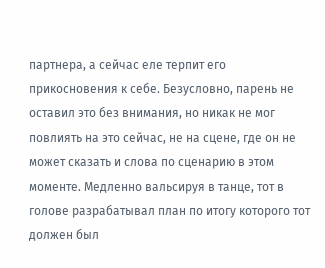партнера, а сейчас еле терпит его прикосновения к себе. Безусловно, парень не оставил это без внимания, но никак не мог повлиять на это сейчас, не на сцене, где он не может сказать и слова по сценарию в этом моменте. Медленно вальсируя в танце, тот в голове разрабатывал план по итогу которого тот должен был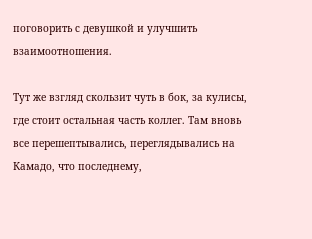поговорить с девушкой и улучшить взаимоотношения.

Тут же взгляд скользит чуть в бок, за кулисы, где стоит остальная часть коллег. Там вновь все перешептывались, переглядывались на Камадо, что последнему,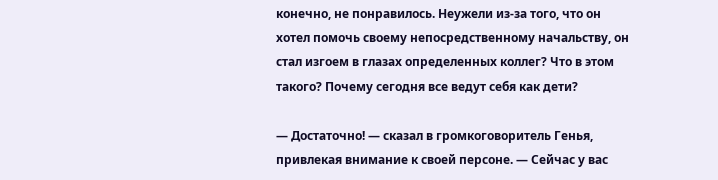конечно, не понравилось. Неужели из-за того, что он хотел помочь своему непосредственному начальству, он стал изгоем в глазах определенных коллег? Что в этом такого? Почему сегодня все ведут себя как дети?

— Достаточно! — сказал в громкоговоритель Генья, привлекая внимание к своей персоне. — Сейчас у вас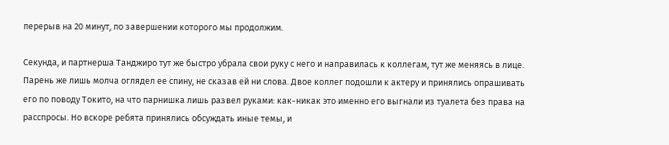перерыв на 20 минут, по завершении которого мы продолжим.

Секунда, и партнерша Танджиро тут же быстро убрала свои руку с него и направилась к коллегам, тут же меняясь в лице. Парень же лишь молча оглядел ее спину, не сказав ей ни слова. Двое коллег подошли к актеру и принялись опрашивать его по поводу Токито, на что парнишка лишь развел руками: как-никак это именно его выгнали из туалета без права на расспросы. Но вскоре ребята принялись обсуждать иные темы, и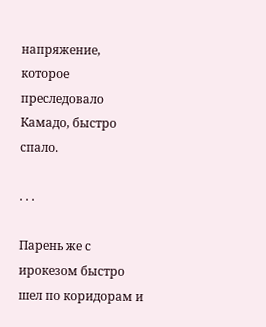напряжение, которое преследовало Камадо, быстро спало.

. . .

Парень же с ирокезом быстро шел по коридорам и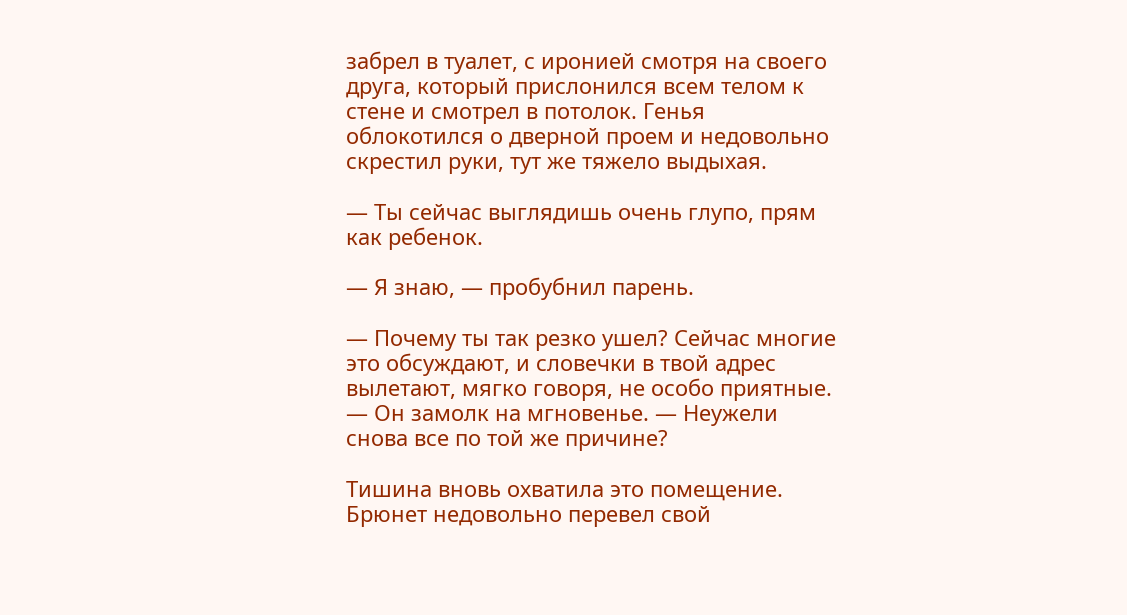забрел в туалет, с иронией смотря на своего друга, который прислонился всем телом к стене и смотрел в потолок. Генья облокотился о дверной проем и недовольно скрестил руки, тут же тяжело выдыхая.

— Ты сейчас выглядишь очень глупо, прям как ребенок.

— Я знаю, — пробубнил парень.

— Почему ты так резко ушел? Сейчас многие это обсуждают, и словечки в твой адрес вылетают, мягко говоря, не особо приятные. — Он замолк на мгновенье. — Неужели снова все по той же причине?

Тишина вновь охватила это помещение. Брюнет недовольно перевел свой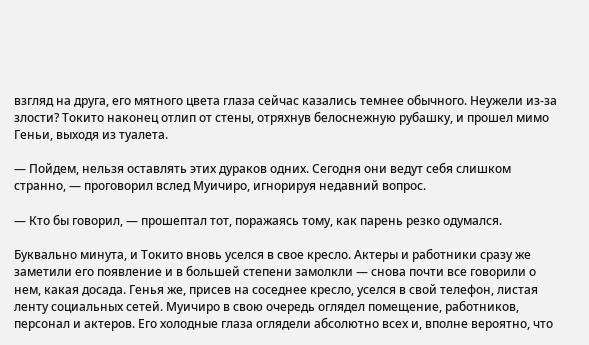взгляд на друга, его мятного цвета глаза сейчас казались темнее обычного. Неужели из-за злости? Токито наконец отлип от стены, отряхнув белоснежную рубашку, и прошел мимо Геньи, выходя из туалета.

— Пойдем, нельзя оставлять этих дураков одних. Сегодня они ведут себя слишком странно, — проговорил вслед Муичиро, игнорируя недавний вопрос.

— Кто бы говорил, — прошептал тот, поражаясь тому, как парень резко одумался.

Буквально минута, и Токито вновь уселся в свое кресло. Актеры и работники сразу же заметили его появление и в большей степени замолкли — снова почти все говорили о нем, какая досада. Генья же, присев на соседнее кресло, уселся в свой телефон, листая ленту социальных сетей. Муичиро в свою очередь оглядел помещение, работников, персонал и актеров. Его холодные глаза оглядели абсолютно всех и, вполне вероятно, что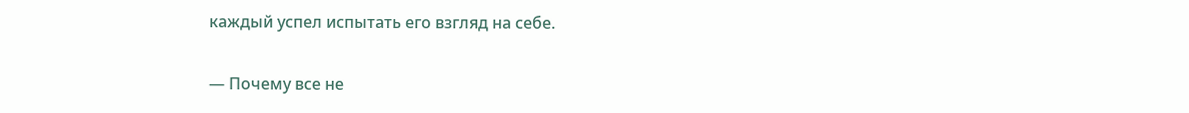каждый успел испытать его взгляд на себе.

— Почему все не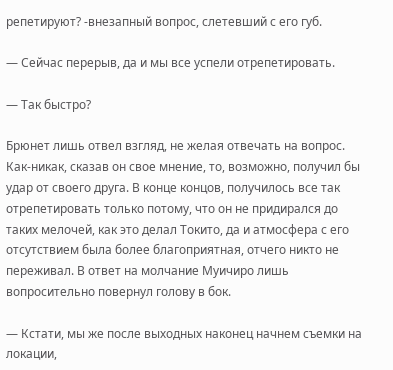репетируют? -внезапный вопрос, слетевший с его губ.

— Сейчас перерыв, да и мы все успели отрепетировать.

— Так быстро?

Брюнет лишь отвел взгляд, не желая отвечать на вопрос. Как-никак, сказав он свое мнение, то, возможно, получил бы удар от своего друга. В конце концов, получилось все так отрепетировать только потому, что он не придирался до таких мелочей, как это делал Токито, да и атмосфера с его отсутствием была более благоприятная, отчего никто не переживал. В ответ на молчание Муичиро лишь вопросительно повернул голову в бок.

— Кстати, мы же после выходных наконец начнем съемки на локации,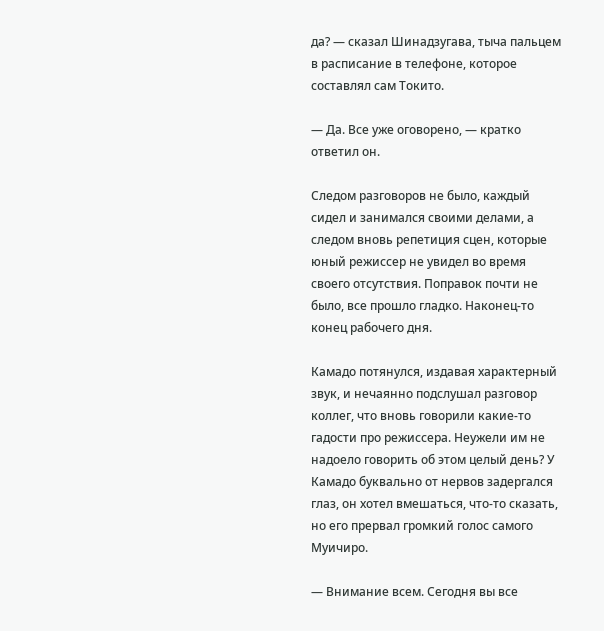да? — сказал Шинадзугава, тыча пальцем в расписание в телефоне, которое составлял сам Токито.

— Да. Все уже оговорено, — кратко ответил он.

Следом разговоров не было, каждый сидел и занимался своими делами, а следом вновь репетиция сцен, которые юный режиссер не увидел во время своего отсутствия. Поправок почти не было, все прошло гладко. Наконец-то конец рабочего дня.

Камадо потянулся, издавая характерный звук, и нечаянно подслушал разговор коллег, что вновь говорили какие-то гадости про режиссера. Неужели им не надоело говорить об этом целый день? У Камадо буквально от нервов задергался глаз, он хотел вмешаться, что-то сказать, но его прервал громкий голос самого Муичиро.

— Внимание всем. Сегодня вы все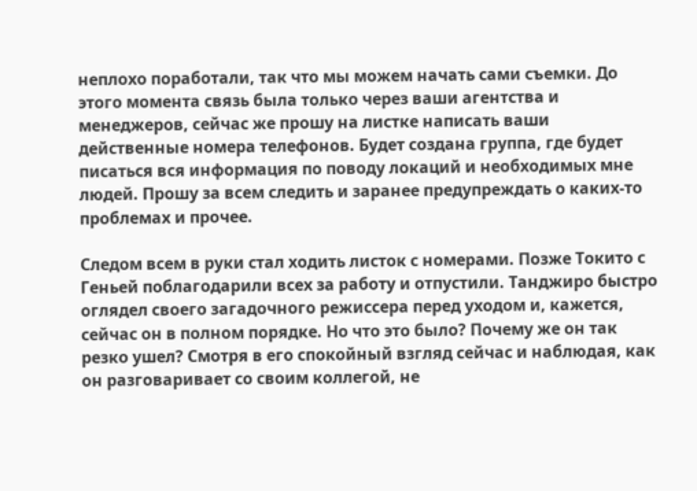неплохо поработали, так что мы можем начать сами съемки. До этого момента связь была только через ваши агентства и менеджеров, сейчас же прошу на листке написать ваши действенные номера телефонов. Будет создана группа, где будет писаться вся информация по поводу локаций и необходимых мне людей. Прошу за всем следить и заранее предупреждать о каких-то проблемах и прочее.

Следом всем в руки стал ходить листок с номерами. Позже Токито с Геньей поблагодарили всех за работу и отпустили. Танджиро быстро оглядел своего загадочного режиссера перед уходом и, кажется, сейчас он в полном порядке. Но что это было? Почему же он так резко ушел? Смотря в его спокойный взгляд сейчас и наблюдая, как он разговаривает со своим коллегой, не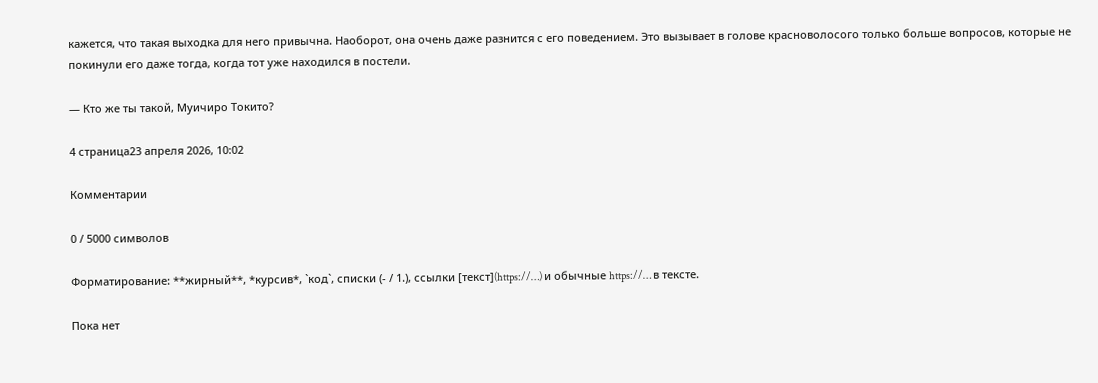кажется, что такая выходка для него привычна. Наоборот, она очень даже разнится с его поведением. Это вызывает в голове красноволосого только больше вопросов, которые не покинули его даже тогда, когда тот уже находился в постели.

— Кто же ты такой, Муичиро Токито?

4 страница23 апреля 2026, 10:02

Комментарии

0 / 5000 символов

Форматирование: **жирный**, *курсив*, `код`, списки (- / 1.), ссылки [текст](https://…) и обычные https://… в тексте.

Пока нет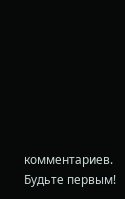комментариев. Будьте первым!